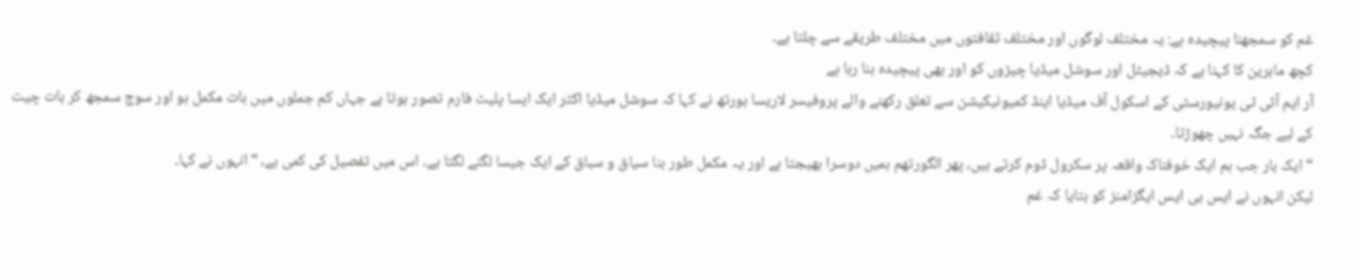غم کو سمجھنا پیچیدہ ہے: یہ مختلف لوگوں اور مختلف ثقافتوں میں مختلف طریقے سے چلتا ہے۔
کچھ ماہرین کا کہنا ہے کہ ڈیجیٹل اور سوشل میڈیا چیزوں کو اور بھی پیچیدہ بنا رہا ہے
آر ایم آئی ٹی یونیورسٹی کے اسکول آف میڈیا اینڈ کمیونیکیشن سے تعلق رکھنے والے پروفیسر لاریسا ہورتھ نے کہا کہ سوشل میڈیا اکثر ایک ایسا پلیٹ فارم تصور ہوتا ہے جہاں کم جملوں میں بات مکمل ہو اور سوچ سمجھ کر بات چیت کے لیے جگہ نہیں چھوڑتا۔
“ایک بار جب ہم ایک خوفناک واقعہ پر سکرول ڈوم کرتے ہیں، پھر الگورتھم ہمیں دوسرا بھیجتا ہے اور یہ مکمل طور بنا سیاق و سباق کے ایک جیسا لگنے لگتا ہے۔ اس میں تفصیل کی کمی ہے، “انہوں نے کہا۔
لیکن انہوں نے ایس بی ایس ایگزامنز کو بتایا کہ غم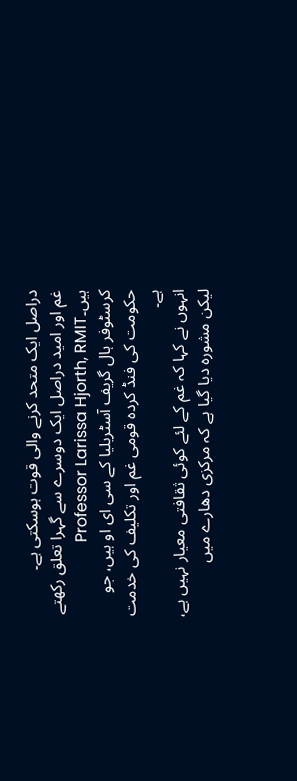دراصل ایک متحد کرنے والی قوت ہوسکتی ہے۔
غم اور امید دراصل ایک دوسرے سے گہرا تعلق رکھتے ہیں۔Professor Larissa Hjorth, RMIT
کرسٹوفر ہال گریف آسٹریلیا کے سی ای او ہیں، جو حکومت کی فنڈ کردہ قومی غم اور تکلیف کی خدمت ہے۔
انہوں نے کہا کہ غم کے لئے کوئی ثقافتی معیار نہیں ہے، لیکن مشورہ دیا گیا ہے کہ مرکزی دھارے میں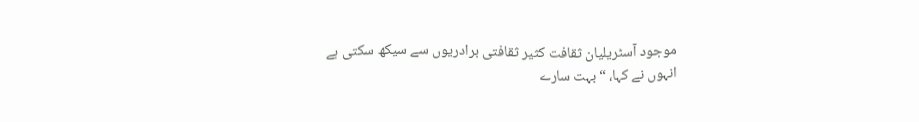موجود آسٹریلیان ثقافت کثیر ثقافتی برادریوں سے سیکھ سکتی ہے
انہوں نے کہا، “بہت سارے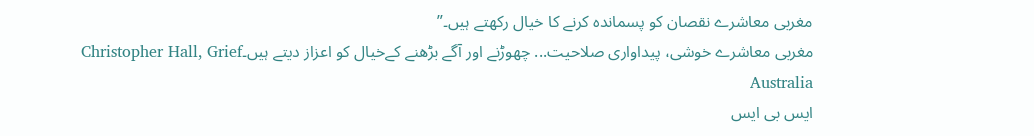مغربی معاشرے نقصان کو پسماندہ کرنے کا خیال رکھتے ہیں۔”
مغربی معاشرے خوشی، پیداواری صلاحیت... چھوڑنے اور آگے بڑھنے کےخیال کو اعزاز دیتے ہیں۔Christopher Hall, Grief Australia
ایس بی ایس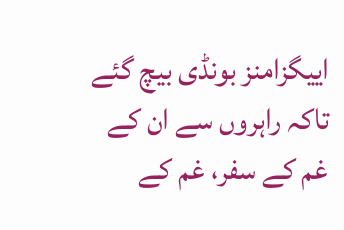اییگزامنز بونڈی بیچ گئے تاکہ راہروں سے ان کے غم کے سفر، غم کے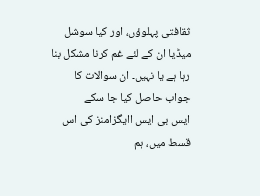ثقافتی پہلوؤں، اور کیا سوشل میڈیا ان کے لئے غم کرنا مشکل بنا رہا ہے یا نہیں۔ ان سوالات کا جواب حاصل کیا جا سکے
ایس بی ایس اایگزامنز کی اس قسط میں، ہم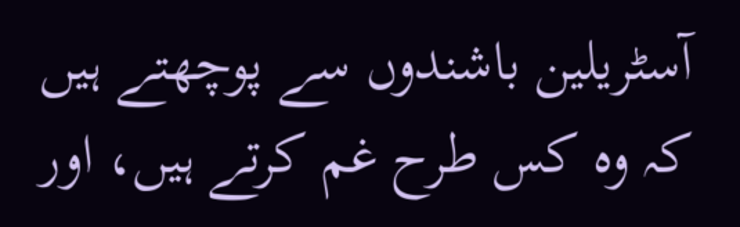آسٹریلین باشندوں سے پوچھتے ہیں کہ وہ کس طرح غم کرتے ہیں، اور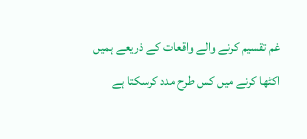غم تقسیم کرنے والے واقعات کے ذریعے ہمیں اکٹھا کرنے میں کس طرح مدد کرسکتا ہے